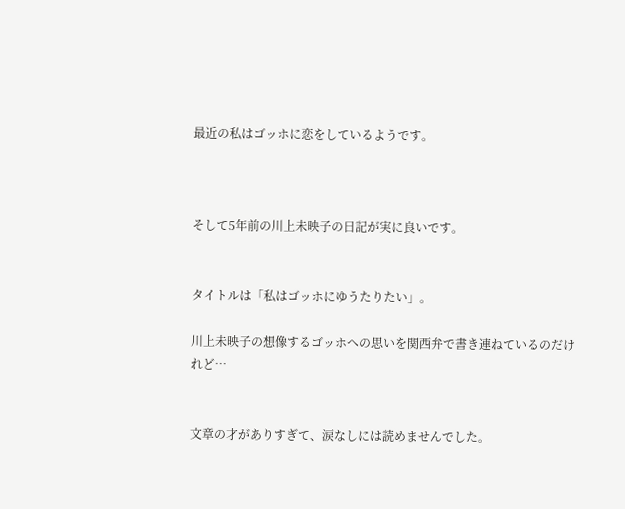最近の私はゴッホに恋をしているようです。



そして5年前の川上未映子の日記が実に良いです。


タイトルは「私はゴッホにゆうたりたい」。

川上未映子の想像するゴッホへの思いを関西弁で書き連ねているのだけれど…


文章の才がありすぎて、涙なしには読めませんでした。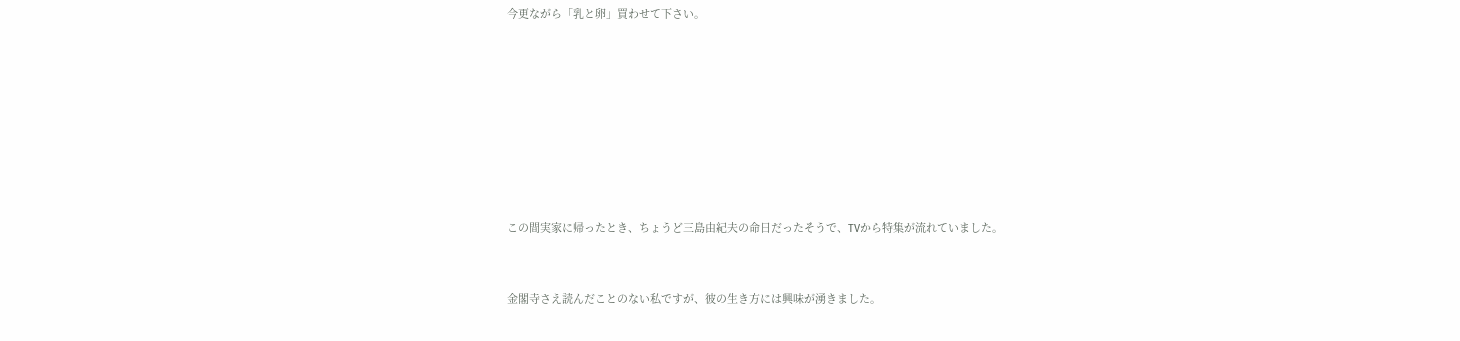今更ながら「乳と卵」買わせて下さい。








この間実家に帰ったとき、ちょうど三島由紀夫の命日だったそうで、TVから特集が流れていました。


金閣寺さえ読んだことのない私ですが、彼の生き方には興味が湧きました。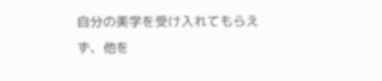自分の美学を受け入れてもらえず、他を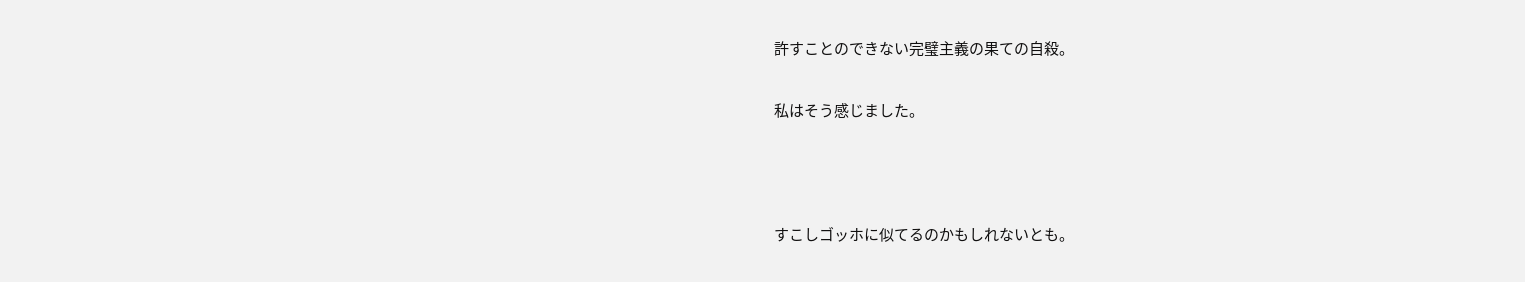許すことのできない完璧主義の果ての自殺。

私はそう感じました。



すこしゴッホに似てるのかもしれないとも。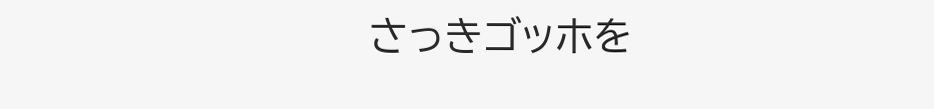さっきゴッホを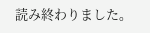読み終わりました。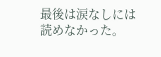最後は涙なしには読めなかった。